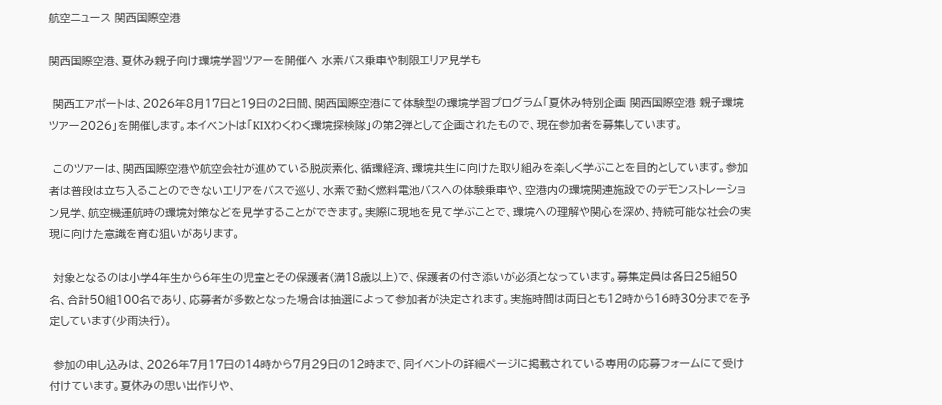航空ニュース 関西国際空港

関西国際空港、夏休み親子向け環境学習ツアーを開催へ 水素バス乗車や制限エリア見学も

 関西エアポートは、2026年8月17日と19日の2日間、関西国際空港にて体験型の環境学習プログラム「夏休み特別企画 関西国際空港 親子環境ツアー2026」を開催します。本イベントは「KIXわくわく環境探検隊」の第2弾として企画されたもので、現在参加者を募集しています。

 このツアーは、関西国際空港や航空会社が進めている脱炭素化、循環経済、環境共生に向けた取り組みを楽しく学ぶことを目的としています。参加者は普段は立ち入ることのできないエリアをバスで巡り、水素で動く燃料電池バスへの体験乗車や、空港内の環境関連施設でのデモンストレーション見学、航空機運航時の環境対策などを見学することができます。実際に現地を見て学ぶことで、環境への理解や関心を深め、持続可能な社会の実現に向けた意識を育む狙いがあります。

 対象となるのは小学4年生から6年生の児童とその保護者(満18歳以上)で、保護者の付き添いが必須となっています。募集定員は各日25組50名、合計50組100名であり、応募者が多数となった場合は抽選によって参加者が決定されます。実施時間は両日とも12時から16時30分までを予定しています(少雨決行)。

 参加の申し込みは、2026年7月17日の14時から7月29日の12時まで、同イベントの詳細ページに掲載されている専用の応募フォームにて受け付けています。夏休みの思い出作りや、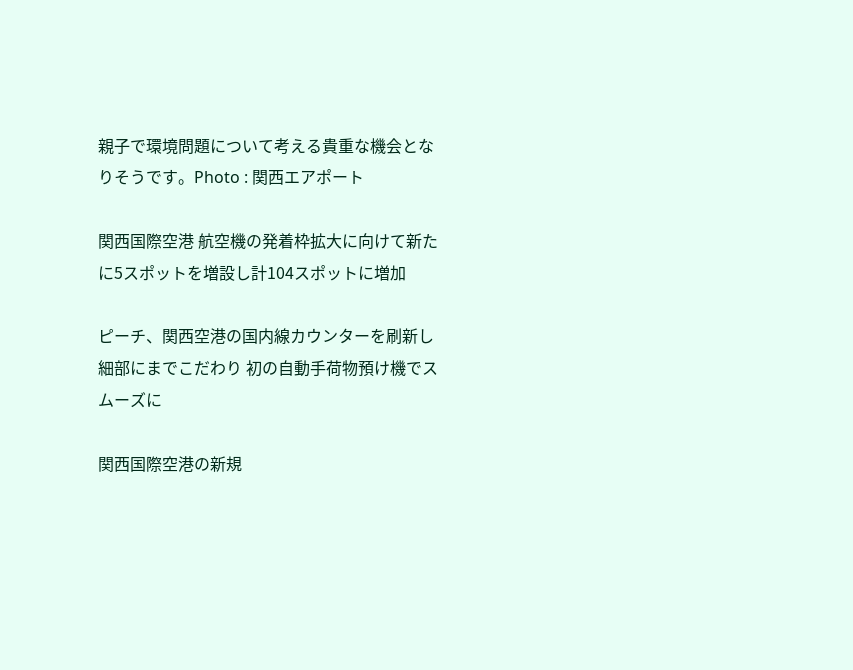親子で環境問題について考える貴重な機会となりそうです。Photo : 関西エアポート

関西国際空港 航空機の発着枠拡大に向けて新たに5スポットを増設し計104スポットに増加

ピーチ、関西空港の国内線カウンターを刷新し細部にまでこだわり 初の自動手荷物預け機でスムーズに

関西国際空港の新規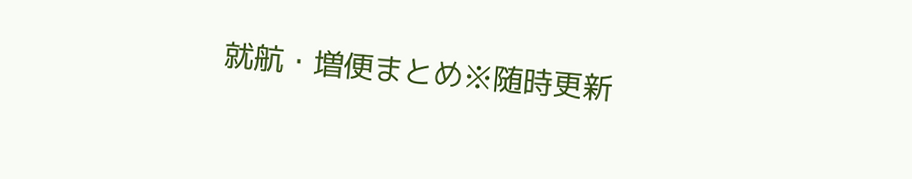就航・増便まとめ※随時更新